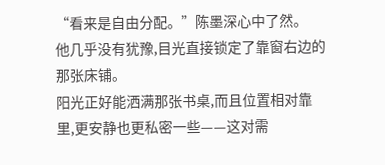“看来是自由分配。”陈墨深心中了然。
他几乎没有犹豫,目光直接锁定了靠窗右边的那张床铺。
阳光正好能洒满那张书桌,而且位置相对靠里,更安静也更私密一些——这对需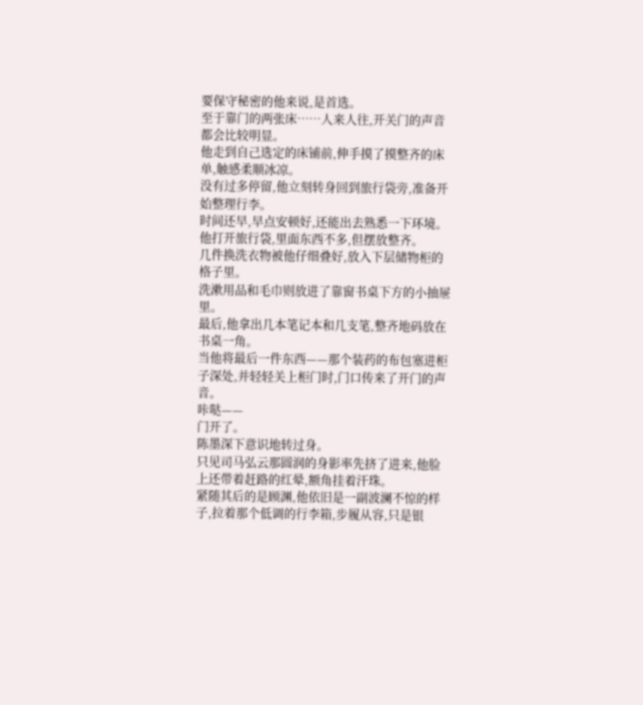要保守秘密的他来说,是首选。
至于靠门的两张床……人来人往,开关门的声音都会比较明显。
他走到自己选定的床铺前,伸手摸了摸整齐的床单,触感柔顺冰凉。
没有过多停留,他立刻转身回到旅行袋旁,准备开始整理行李。
时间还早,早点安顿好,还能出去熟悉一下环境。
他打开旅行袋,里面东西不多,但摆放整齐。
几件换洗衣物被他仔细叠好,放入下层储物柜的格子里。
洗漱用品和毛巾则放进了靠窗书桌下方的小抽屉里。
最后,他拿出几本笔记本和几支笔,整齐地码放在书桌一角。
当他将最后一件东西——那个装药的布包塞进柜子深处,并轻轻关上柜门时,门口传来了开门的声音。
咔哒——
门开了。
陈墨深下意识地转过身。
只见司马弘云那圆润的身影率先挤了进来,他脸上还带着赶路的红晕,额角挂着汗珠。
紧随其后的是顾渊,他依旧是一副波澜不惊的样子,拉着那个低调的行李箱,步履从容,只是银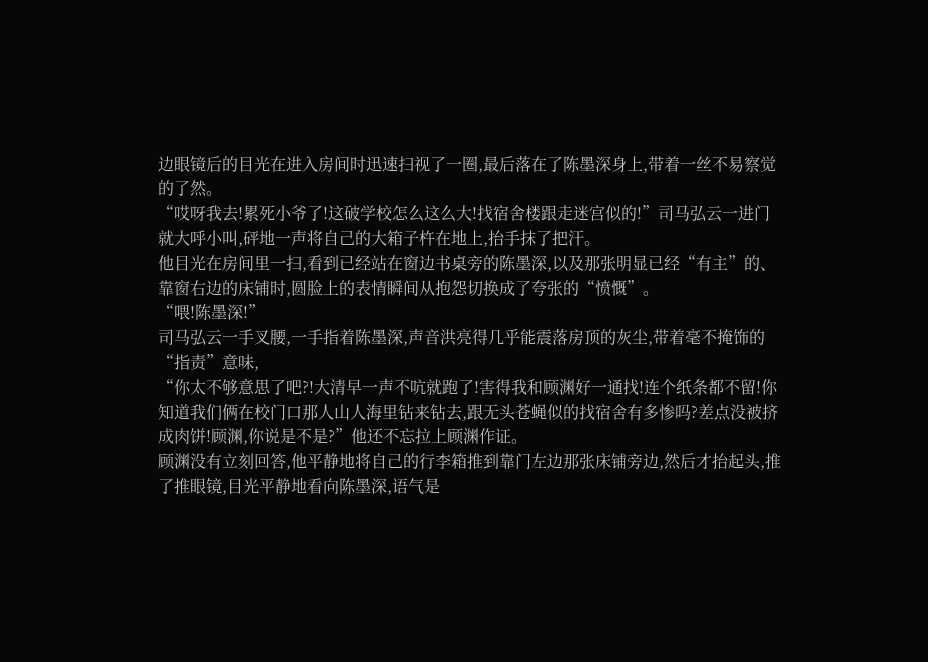边眼镜后的目光在进入房间时迅速扫视了一圈,最后落在了陈墨深身上,带着一丝不易察觉的了然。
“哎呀我去!累死小爷了!这破学校怎么这么大!找宿舍楼跟走迷宫似的!”司马弘云一进门就大呼小叫,砰地一声将自己的大箱子杵在地上,抬手抹了把汗。
他目光在房间里一扫,看到已经站在窗边书桌旁的陈墨深,以及那张明显已经“有主”的、靠窗右边的床铺时,圆脸上的表情瞬间从抱怨切换成了夸张的“愤慨”。
“喂!陈墨深!”
司马弘云一手叉腰,一手指着陈墨深,声音洪亮得几乎能震落房顶的灰尘,带着毫不掩饰的“指责”意味,
“你太不够意思了吧?!大清早一声不吭就跑了!害得我和顾渊好一通找!连个纸条都不留!你知道我们俩在校门口那人山人海里钻来钻去,跟无头苍蝇似的找宿舍有多惨吗?差点没被挤成肉饼!顾渊,你说是不是?”他还不忘拉上顾渊作证。
顾渊没有立刻回答,他平静地将自己的行李箱推到靠门左边那张床铺旁边,然后才抬起头,推了推眼镜,目光平静地看向陈墨深,语气是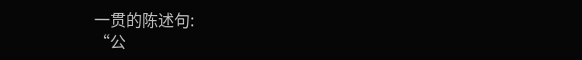一贯的陈述句:
“公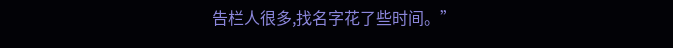告栏人很多,找名字花了些时间。”